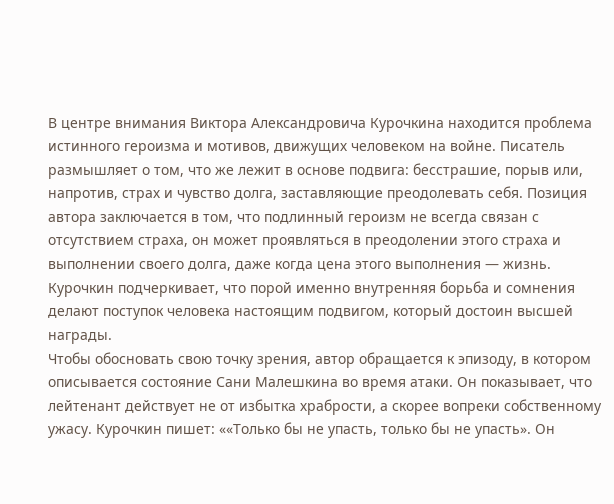В центре внимания Виктора Александровича Курочкина находится проблема истинного героизма и мотивов, движущих человеком на войне. Писатель размышляет о том, что же лежит в основе подвига: бесстрашие, порыв или, напротив, страх и чувство долга, заставляющие преодолевать себя. Позиция автора заключается в том, что подлинный героизм не всегда связан с отсутствием страха, он может проявляться в преодолении этого страха и выполнении своего долга, даже когда цена этого выполнения — жизнь. Курочкин подчеркивает, что порой именно внутренняя борьба и сомнения делают поступок человека настоящим подвигом, который достоин высшей награды.
Чтобы обосновать свою точку зрения, автор обращается к эпизоду, в котором описывается состояние Сани Малешкина во время атаки. Он показывает, что лейтенант действует не от избытка храбрости, а скорее вопреки собственному ужасу. Курочкин пишет: ««Только бы не упасть, только бы не упасть». Он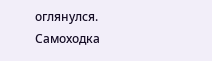оглянулся. Самоходка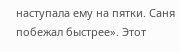наступала ему на пятки. Саня побежал быстрее». Этот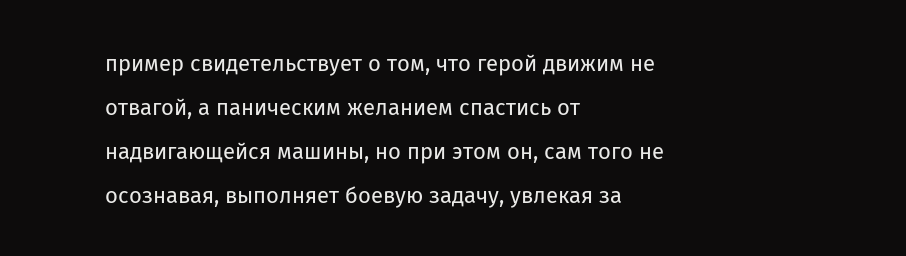пример свидетельствует о том, что герой движим не отвагой, а паническим желанием спастись от надвигающейся машины, но при этом он, сам того не осознавая, выполняет боевую задачу, увлекая за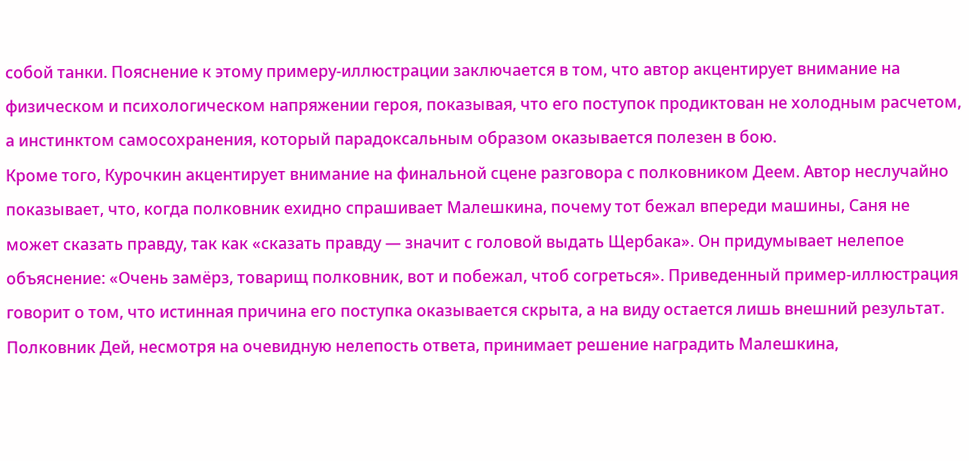собой танки. Пояснение к этому примеру-иллюстрации заключается в том, что автор акцентирует внимание на физическом и психологическом напряжении героя, показывая, что его поступок продиктован не холодным расчетом, а инстинктом самосохранения, который парадоксальным образом оказывается полезен в бою.
Кроме того, Курочкин акцентирует внимание на финальной сцене разговора с полковником Деем. Автор неслучайно показывает, что, когда полковник ехидно спрашивает Малешкина, почему тот бежал впереди машины, Саня не может сказать правду, так как «сказать правду — значит с головой выдать Щербака». Он придумывает нелепое объяснение: «Очень замёрз, товарищ полковник, вот и побежал, чтоб согреться». Приведенный пример-иллюстрация говорит о том, что истинная причина его поступка оказывается скрыта, а на виду остается лишь внешний результат. Полковник Дей, несмотря на очевидную нелепость ответа, принимает решение наградить Малешкина,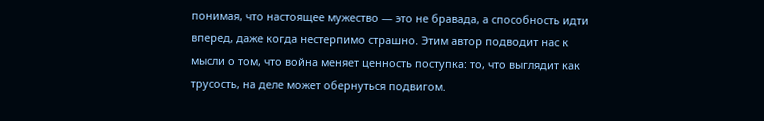понимая, что настоящее мужество — это не бравада, а способность идти вперед, даже когда нестерпимо страшно. Этим автор подводит нас к мысли о том, что война меняет ценность поступка: то, что выглядит как трусость, на деле может обернуться подвигом.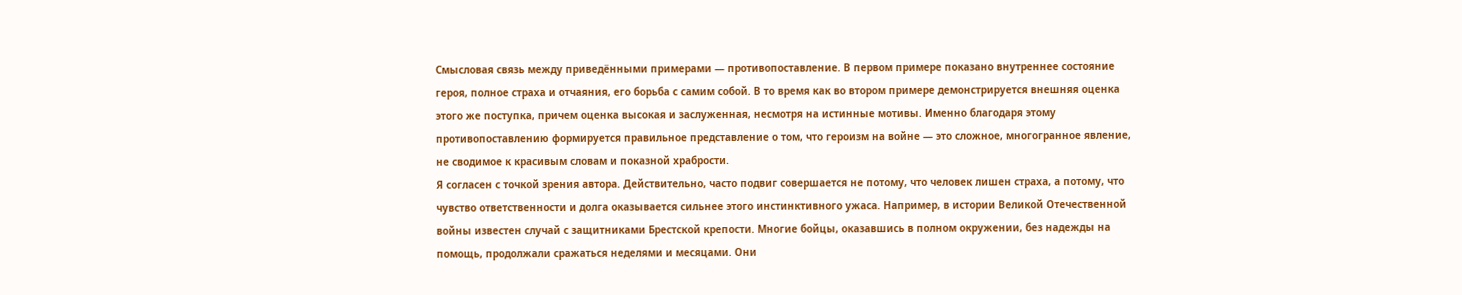Смысловая связь между приведёнными примерами — противопоставление. В первом примере показано внутреннее состояние героя, полное страха и отчаяния, его борьба с самим собой. В то время как во втором примере демонстрируется внешняя оценка этого же поступка, причем оценка высокая и заслуженная, несмотря на истинные мотивы. Именно благодаря этому противопоставлению формируется правильное представление о том, что героизм на войне — это сложное, многогранное явление, не сводимое к красивым словам и показной храбрости.
Я согласен с точкой зрения автора. Действительно, часто подвиг совершается не потому, что человек лишен страха, а потому, что чувство ответственности и долга оказывается сильнее этого инстинктивного ужаса. Например, в истории Великой Отечественной войны известен случай с защитниками Брестской крепости. Многие бойцы, оказавшись в полном окружении, без надежды на помощь, продолжали сражаться неделями и месяцами. Они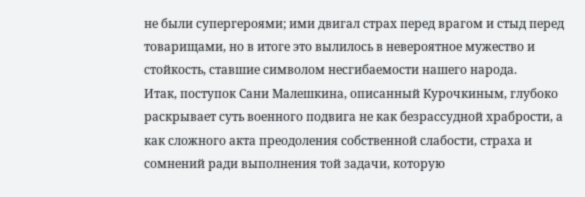не были супергероями; ими двигал страх перед врагом и стыд перед товарищами, но в итоге это вылилось в невероятное мужество и стойкость, ставшие символом несгибаемости нашего народа.
Итак, поступок Сани Малешкина, описанный Курочкиным, глубоко раскрывает суть военного подвига не как безрассудной храбрости, а как сложного акта преодоления собственной слабости, страха и сомнений ради выполнения той задачи, которую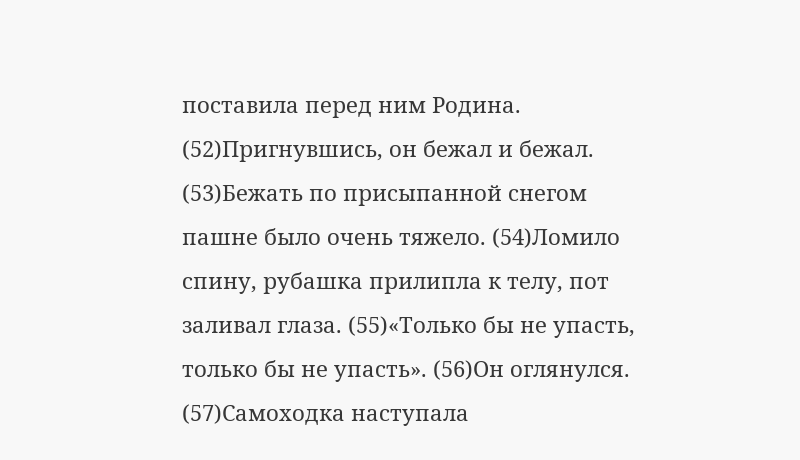поставила перед ним Родина.
(52)Пригнувшись, он бежал и бежал. (53)Бежать по присыпанной снегом пашне было очень тяжело. (54)Ломило спину, рубашка прилипла к телу, пот заливал глаза. (55)«Только бы не упасть, только бы не упасть». (56)Он оглянулся. (57)Самоходка наступала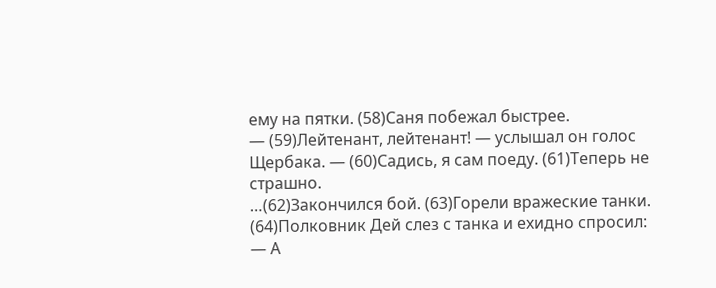ему на пятки. (58)Саня побежал быстрее.
— (59)Лейтенант, лейтенант! — услышал он голос Щербака. — (60)Садись, я сам поеду. (61)Теперь не страшно.
…(62)Закончился бой. (63)Горели вражеские танки. (64)Полковник Дей слез с танка и ехидно спросил:
— А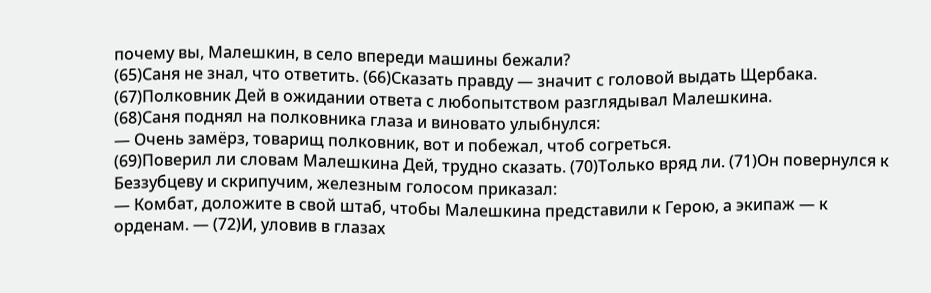почему вы, Малешкин, в село впереди машины бежали?
(65)Саня не знал, что ответить. (66)Сказать правду — значит с головой выдать Щербака. (67)Полковник Дей в ожидании ответа с любопытством разглядывал Малешкина.
(68)Саня поднял на полковника глаза и виновато улыбнулся:
— Очень замёрз, товарищ полковник, вот и побежал, чтоб согреться.
(69)Поверил ли словам Малешкина Дей, трудно сказать. (70)Только вряд ли. (71)Он повернулся к Беззубцеву и скрипучим, железным голосом приказал:
— Комбат, доложите в свой штаб, чтобы Малешкина представили к Герою, а экипаж — к орденам. — (72)И, уловив в глазах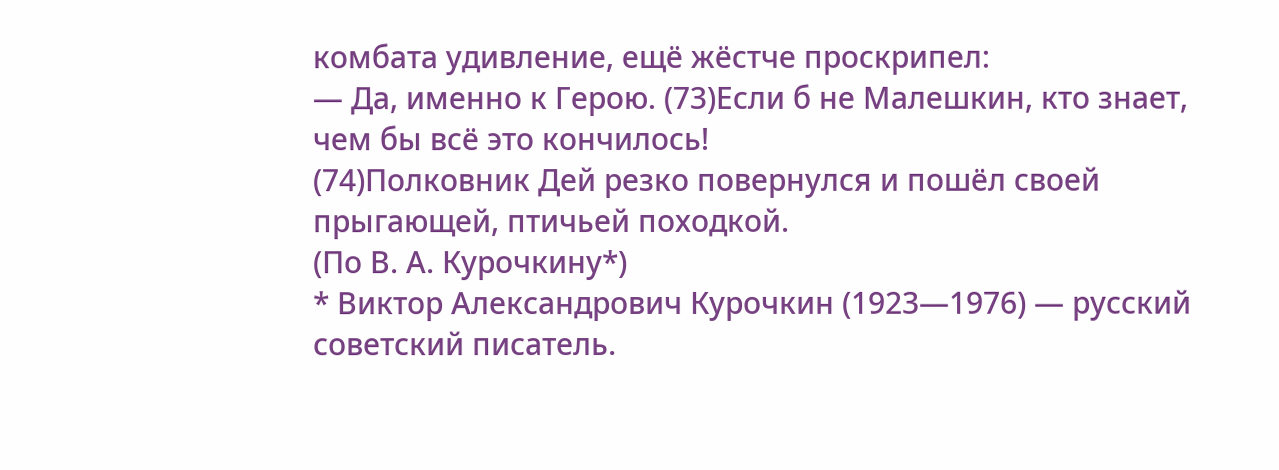комбата удивление, ещё жёстче проскрипел:
— Да, именно к Герою. (73)Если б не Малешкин, кто знает, чем бы всё это кончилось!
(74)Полковник Дей резко повернулся и пошёл своей прыгающей, птичьей походкой.
(По В. А. Курочкину*)
* Виктор Александрович Курочкин (1923—1976) — русский советский писатель.